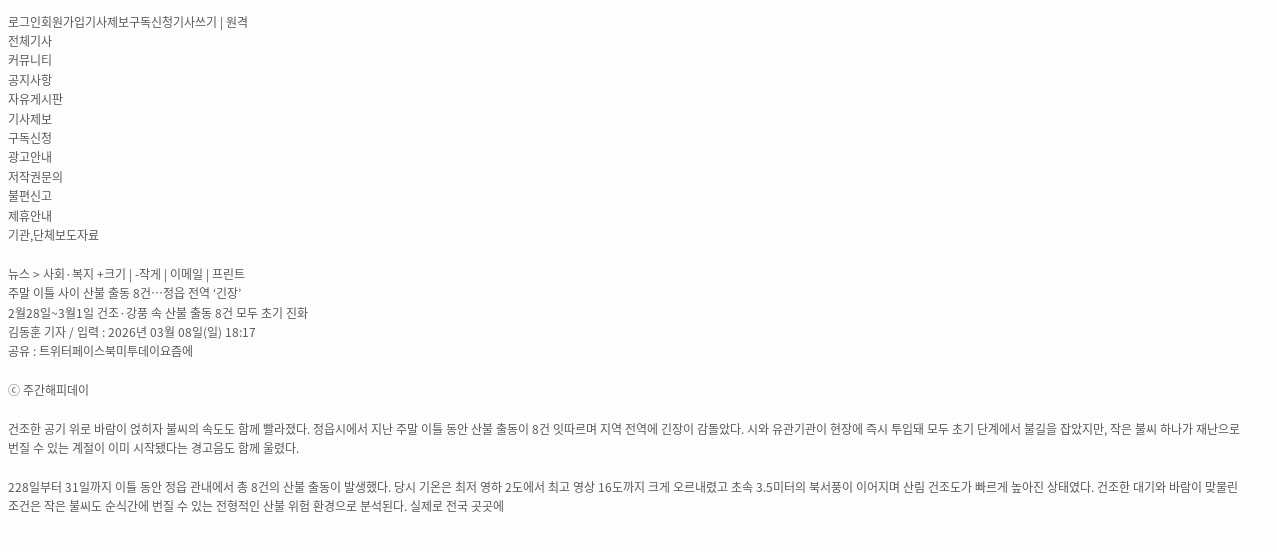로그인회원가입기사제보구독신청기사쓰기 | 원격
전체기사
커뮤니티
공지사항
자유게시판
기사제보
구독신청
광고안내
저작권문의
불편신고
제휴안내
기관,단체보도자료

뉴스 > 사회·복지 +크기 | -작게 | 이메일 | 프린트
주말 이틀 사이 산불 출동 8건…정읍 전역 ‘긴장’
2월28일~3월1일 건조·강풍 속 산불 출동 8건 모두 초기 진화
김동훈 기자 / 입력 : 2026년 03월 08일(일) 18:17
공유 : 트위터페이스북미투데이요즘에

ⓒ 주간해피데이

건조한 공기 위로 바람이 얹히자 불씨의 속도도 함께 빨라졌다. 정읍시에서 지난 주말 이틀 동안 산불 출동이 8건 잇따르며 지역 전역에 긴장이 감돌았다. 시와 유관기관이 현장에 즉시 투입돼 모두 초기 단계에서 불길을 잡았지만, 작은 불씨 하나가 재난으로 번질 수 있는 계절이 이미 시작됐다는 경고음도 함께 울렸다.

228일부터 31일까지 이틀 동안 정읍 관내에서 총 8건의 산불 출동이 발생했다. 당시 기온은 최저 영하 2도에서 최고 영상 16도까지 크게 오르내렸고 초속 3.5미터의 북서풍이 이어지며 산림 건조도가 빠르게 높아진 상태였다. 건조한 대기와 바람이 맞물린 조건은 작은 불씨도 순식간에 번질 수 있는 전형적인 산불 위험 환경으로 분석된다. 실제로 전국 곳곳에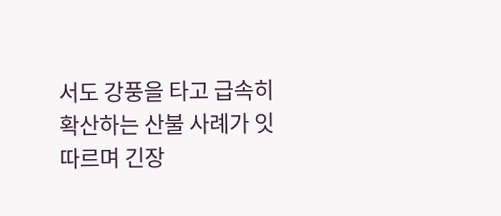서도 강풍을 타고 급속히 확산하는 산불 사례가 잇따르며 긴장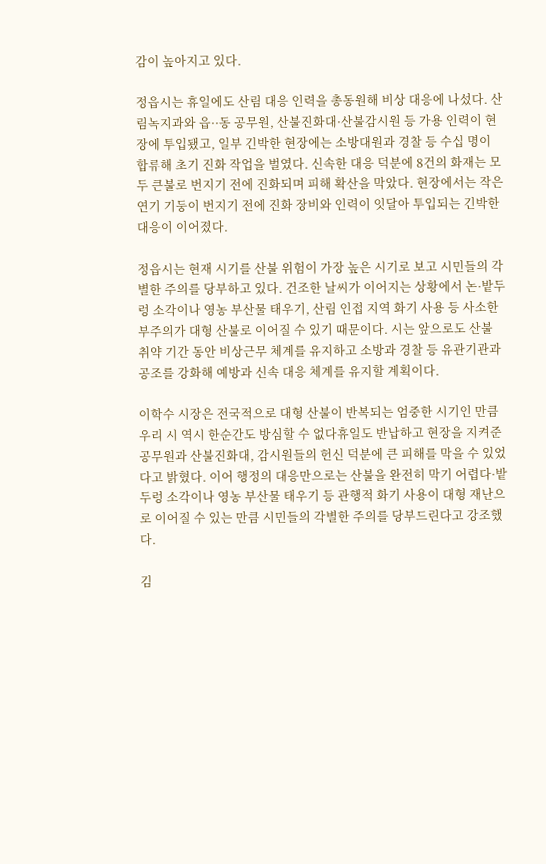감이 높아지고 있다.

정읍시는 휴일에도 산림 대응 인력을 총동원해 비상 대응에 나섰다. 산림녹지과와 읍··동 공무원, 산불진화대·산불감시원 등 가용 인력이 현장에 투입됐고, 일부 긴박한 현장에는 소방대원과 경찰 등 수십 명이 합류해 초기 진화 작업을 벌였다. 신속한 대응 덕분에 8건의 화재는 모두 큰불로 번지기 전에 진화되며 피해 확산을 막았다. 현장에서는 작은 연기 기둥이 번지기 전에 진화 장비와 인력이 잇달아 투입되는 긴박한 대응이 이어졌다.

정읍시는 현재 시기를 산불 위험이 가장 높은 시기로 보고 시민들의 각별한 주의를 당부하고 있다. 건조한 날씨가 이어지는 상황에서 논·밭두렁 소각이나 영농 부산물 태우기, 산림 인접 지역 화기 사용 등 사소한 부주의가 대형 산불로 이어질 수 있기 때문이다. 시는 앞으로도 산불 취약 기간 동안 비상근무 체계를 유지하고 소방과 경찰 등 유관기관과 공조를 강화해 예방과 신속 대응 체계를 유지할 계획이다.

이학수 시장은 전국적으로 대형 산불이 반복되는 엄중한 시기인 만큼 우리 시 역시 한순간도 방심할 수 없다휴일도 반납하고 현장을 지켜준 공무원과 산불진화대, 감시원들의 헌신 덕분에 큰 피해를 막을 수 있었다고 밝혔다. 이어 행정의 대응만으로는 산불을 완전히 막기 어렵다·밭두렁 소각이나 영농 부산물 태우기 등 관행적 화기 사용이 대형 재난으로 이어질 수 있는 만큼 시민들의 각별한 주의를 당부드린다고 강조했다.

김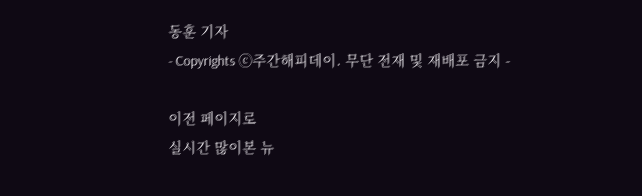동훈 기자
- Copyrights ⓒ주간해피데이. 무단 전재 및 재배포 금지 -

이전 페이지로
실시간 많이본 뉴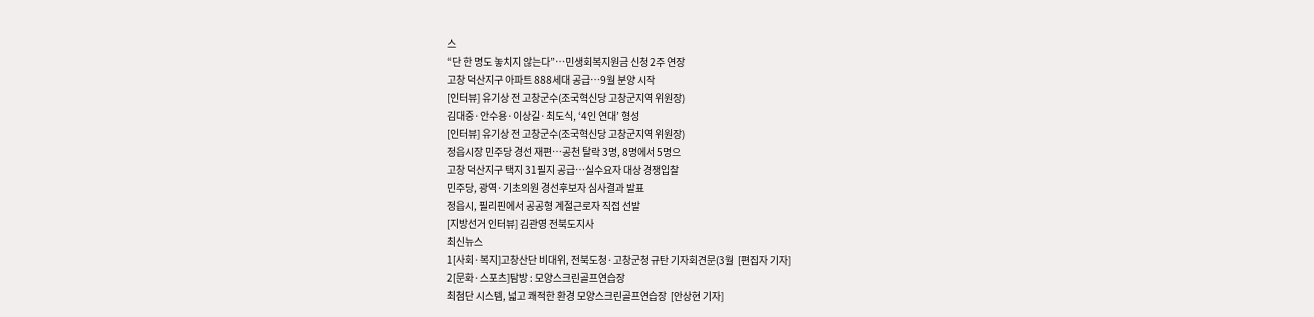스
“단 한 명도 놓치지 않는다”…민생회복지원금 신청 2주 연장
고창 덕산지구 아파트 888세대 공급…9월 분양 시작
[인터뷰] 유기상 전 고창군수(조국혁신당 고창군지역 위원장)
김대중·안수용·이상길·최도식, ‘4인 연대’ 형성
[인터뷰] 유기상 전 고창군수(조국혁신당 고창군지역 위원장)
정읍시장 민주당 경선 재편…공천 탈락 3명, 8명에서 5명으
고창 덕산지구 택지 31필지 공급…실수요자 대상 경쟁입찰
민주당, 광역·기초의원 경선후보자 심사결과 발표
정읍시, 필리핀에서 공공형 계절근로자 직접 선발
[지방선거 인터뷰] 김관영 전북도지사
최신뉴스
1[사회·복지]고창산단 비대위, 전북도청·고창군청 규탄 기자회견문(3월  [편집자 기자]
2[문화·스포츠]탐방 : 모양스크린골프연습장
최첨단 시스템, 넓고 쾌적한 환경 모양스크린골프연습장  [안상현 기자]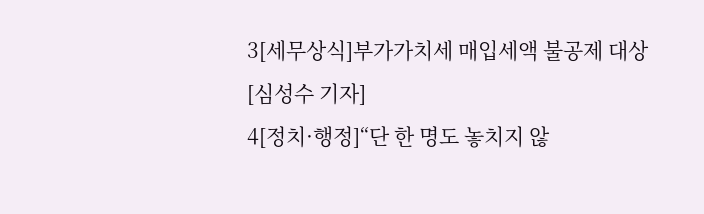3[세무상식]부가가치세 매입세액 불공제 대상  [심성수 기자]
4[정치·행정]“단 한 명도 놓치지 않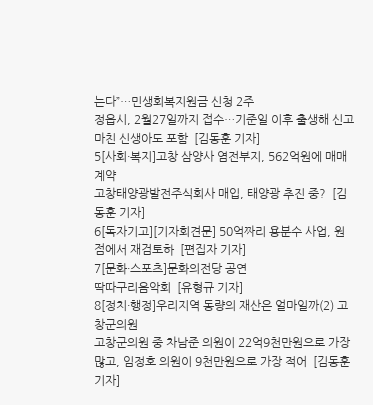는다”…민생회복지원금 신청 2주
정읍시, 2월27일까지 접수…기준일 이후 출생해 신고 마친 신생아도 포함  [김동훈 기자]
5[사회·복지]고창 삼양사 염전부지, 562억원에 매매 계약
고창태양광발전주식회사 매입, 태양광 추진 중?  [김동훈 기자]
6[독자기고][기자회견문] 50억짜리 용분수 사업, 원점에서 재검토하  [편집자 기자]
7[문화·스포츠]문화의전당 공연
딱따구리음악회  [유형규 기자]
8[정치·행정]우리지역 동량의 재산은 얼마일까(2) 고창군의원
고창군의원 중 차남준 의원이 22억9천만원으로 가장 많고, 임정호 의원이 9천만원으로 가장 적어  [김동훈 기자]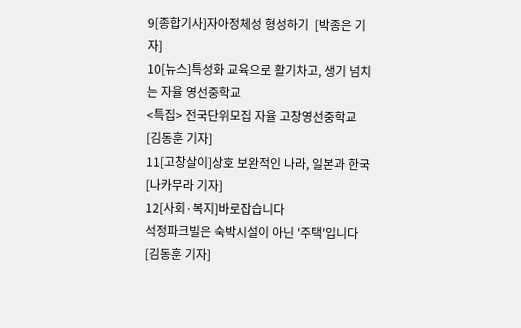9[종합기사]자아정체성 형성하기  [박종은 기자]
10[뉴스]특성화 교육으로 활기차고, 생기 넘치는 자율 영선중학교
<특집> 전국단위모집 자율 고창영선중학교  [김동훈 기자]
11[고창살이]상호 보완적인 나라, 일본과 한국  [나카무라 기자]
12[사회·복지]바로잡습니다
석정파크빌은 숙박시설이 아닌 '주택'입니다  [김동훈 기자]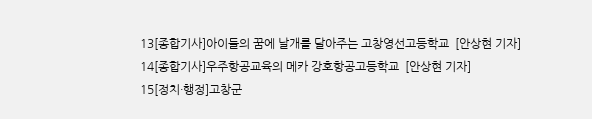13[종합기사]아이들의 꿈에 날개를 달아주는 고창영선고등학교  [안상현 기자]
14[종합기사]우주항공교육의 메카 강호항공고등학교  [안상현 기자]
15[정치·행정]고창군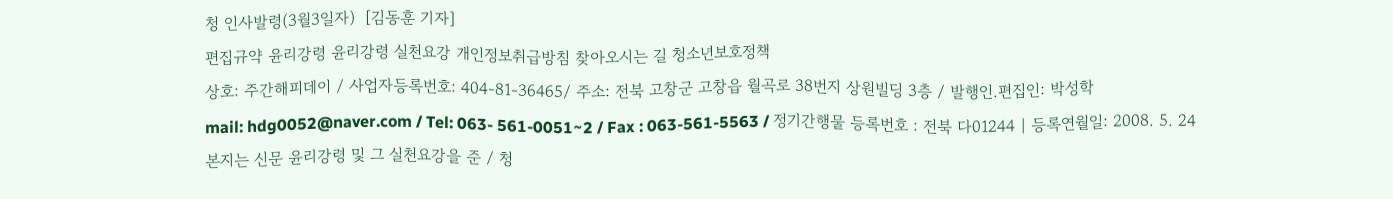청 인사발령(3월3일자)  [김동훈 기자]
편집규약 윤리강령 윤리강령 실천요강 개인정보취급방침 찾아오시는 길 청소년보호정책
상호: 주간해피데이 / 사업자등록번호: 404-81-36465/ 주소: 전북 고창군 고창읍 월곡로 38번지 상원빌딩 3층 / 발행인.편집인: 박성학
mail: hdg0052@naver.com / Tel: 063- 561-0051~2 / Fax : 063-561-5563 / 정기간행물 등록번호 : 전북 다01244 | 등록연월일: 2008. 5. 24
본지는 신문 윤리강령 및 그 실천요강을 준 / 청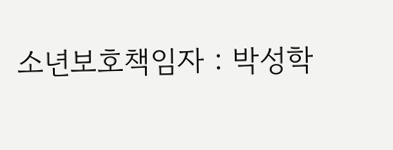소년보호책임자 : 박성학